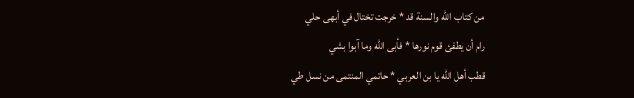من كتاب الله والسنة قد * خرجت تختال في أبهى حلي
رام أن يطفئ قوم نورها * فأبى الله وما آبوا بشي
قطب أهل الله يا بن العربي * حاتمي المنتمى من نسل طي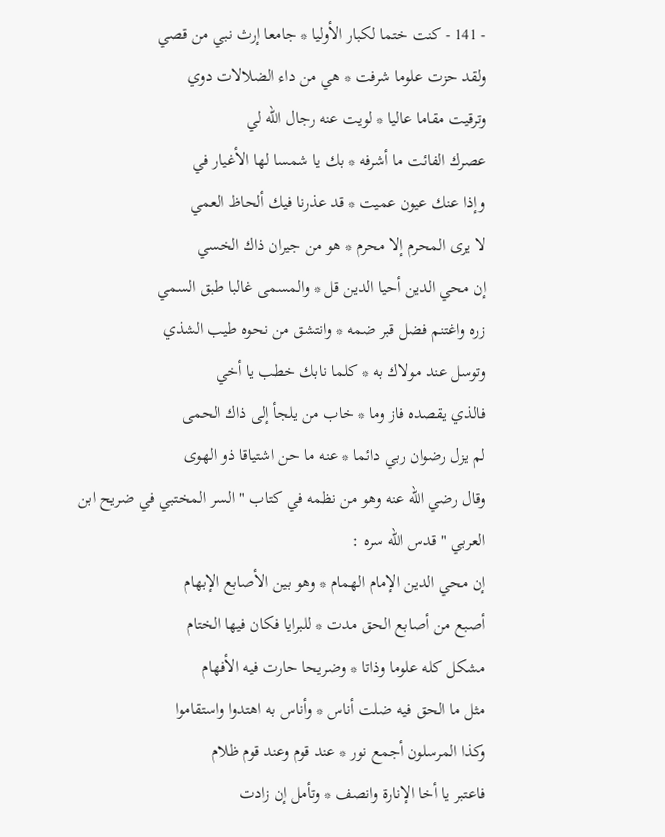- 141 - كنت ختما لكبار الأوليا * جامعا إرث نبي من قصي
ولقد حزت علوما شرفت * هي من داء الضلالات دوي
وترقيت مقاما عاليا * لويت عنه رجال الله لي
عصرك الفائت ما أشرفه * بك يا شمسا لها الأغيار في
وإذا عنك عيون عميت * قد عذرنا فيك ألحاظ العمي
لا يرى المحرم إلا محرم * هو من جيران ذاك الخسي
إن محي الدين أحيا الدين قل * والمسمى غالبا طبق السمي
زره واغتنم فضل قبر ضمه * وانتشق من نحوه طيب الشذي
وتوسل عند مولاك به * كلما نابك خطب يا أخي
فالذي يقصده فاز وما * خاب من يلجأ إلى ذاك الحمى
لم يزل رضوان ربي دائما * عنه ما حن اشتياقا ذو الهوى
وقال رضي الله عنه وهو من نظمه في كتاب " السر المختبي في ضريح ابن العربي " قدس الله سره :
إن محي الدين الإمام الهمام * وهو بين الأصابع الإبهام
أصبع من أصابع الحق مدت * للبرايا فكان فيها الختام
مشكل كله علوما وذاتا * وضريحا حارت فيه الأفهام
مثل ما الحق فيه ضلت أناس * وأناس به اهتدوا واستقاموا
وكذا المرسلون أجمع نور * عند قوم وعند قوم ظلام
فاعتبر يا أخا الإنارة وانصف * وتأمل إن زادت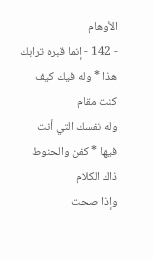الأوهام
- 142 - إنما قبره ترابك هذا * وله فيك كيف كنت مقام
وله نفسك التي أنت فيها * كفن والحنوط ذاك الكلام
وإذا صحت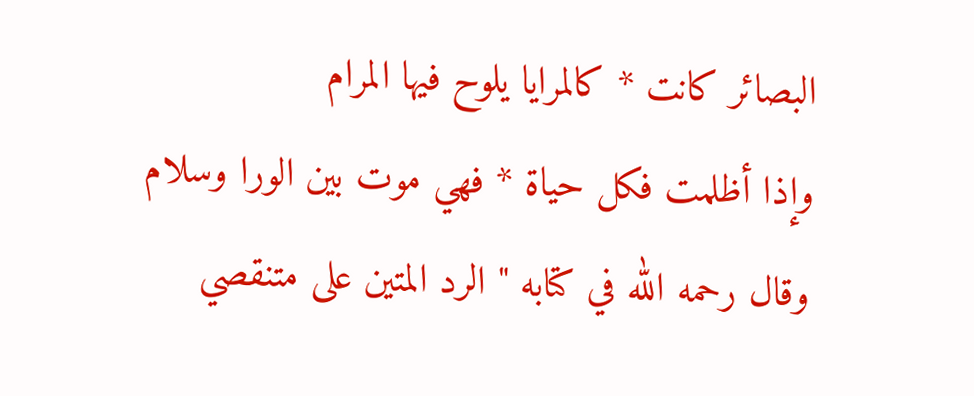البصائر كانت * كالمرايا يلوح فيها المرام
وإذا أظلمت فكل حياة * فهي موت بين الورا وسلام
وقال رحمه الله في كتابه " الرد المتين على متنقصي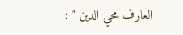العارف محي الدين " :